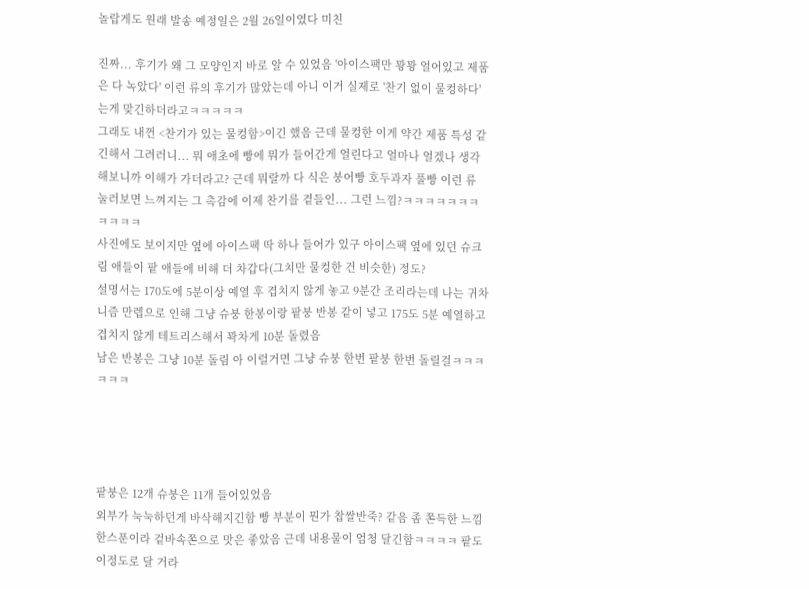놀랍게도 원래 발송 예정일은 2월 26일이였다 미친

진짜... 후기가 왜 그 모양인지 바로 알 수 있었음 '아이스팩만 꽝꽝 얼어있고 제품은 다 녹았다' 이런 류의 후기가 많았는데 아니 이거 실제로 '찬기 없이 물컹하다'는게 맞긴하더라고ㅋㅋㅋㅋㅋ
그래도 내껀 <찬기가 있는 물컹함>이긴 했음 근데 물컹한 이게 약간 제품 특성 같긴해서 그려러니... 뭐 애초에 빵에 뭐가 들어간게 얼린다고 얼마나 얼겠나 생각해보니까 이해가 가더라고? 근데 뭐랄까 다 식은 붕어빵 호두과자 풀빵 이런 류 눌러보면 느껴지는 그 촉감에 이제 찬기를 곁들인... 그런 느낌?ㅋㅋㅋㅋㅋㅋㅋㅋㅋㅋㅋ
사진에도 보이지만 옆에 아이스팩 딱 하나 들어가 있구 아이스팩 옆에 있던 슈크림 애들이 팥 애들에 비해 더 차갑다(그치만 물컹한 건 비슷한) 정도?
설명서는 170도에 5분이상 예열 후 겹치지 않게 놓고 9분간 조리라는데 나는 귀차니즘 만렙으로 인해 그냥 슈붕 한봉이랑 팥붕 반봉 같이 넣고 175도 5분 예열하고 겹치지 않게 테트리스해서 꽉차게 10분 돌렸음
남은 반봉은 그냥 10분 돌림 아 이럴거면 그냥 슈붕 한번 팥붕 한번 돌릴걸ㅋㅋㅋㅋㅋㅋ




팥붕은 12개 슈붕은 11개 들어있었음
외부가 눅눅하던게 바삭해지긴함 빵 부분이 뭔가 찹쌀반죽? 같음 좀 쫀득한 느낌 한스푼이라 겉바속쫀으로 맛은 좋았음 근데 내용물이 엄청 달긴함ㅋㅋㅋㅋ 팥도 이정도로 달 거라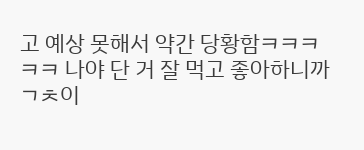고 예상 못해서 약간 당황함ㅋㅋㅋㅋㅋ 나야 단 거 잘 먹고 좋아하니까 ㄱㅊ이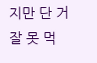지만 단 거 잘 못 먹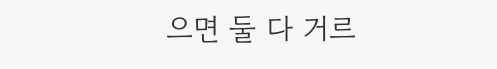으면 둘 다 거르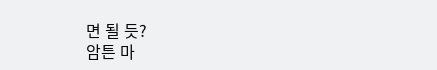면 될 듯?
암튼 마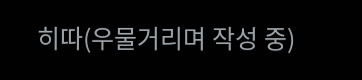히따(우물거리며 작성 중)